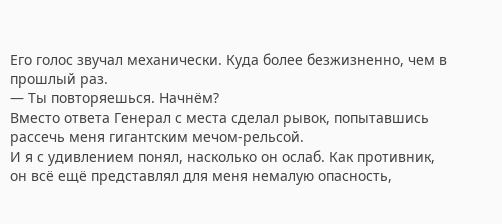Его голос звучал механически. Куда более безжизненно, чем в прошлый раз.
— Ты повторяешься. Начнём?
Вместо ответа Генерал с места сделал рывок, попытавшись рассечь меня гигантским мечом-рельсой.
И я с удивлением понял, насколько он ослаб. Как противник, он всё ещё представлял для меня немалую опасность,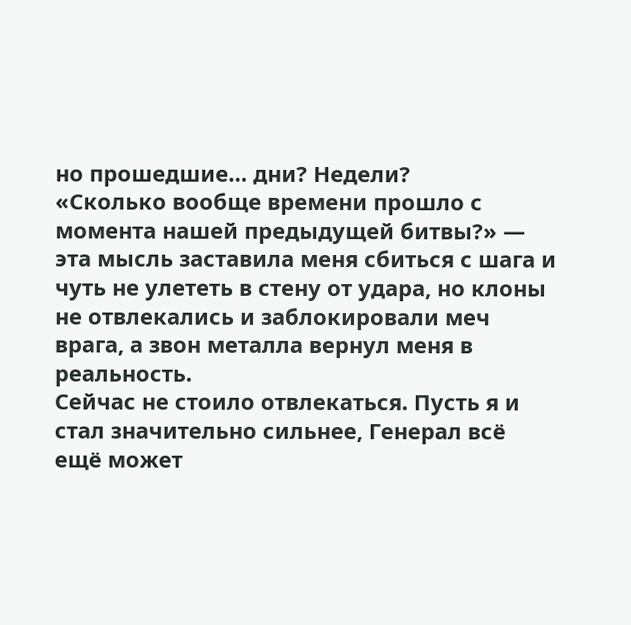но прошедшие… дни? Недели?
«Сколько вообще времени прошло с момента нашей предыдущей битвы?» — эта мысль заставила меня сбиться с шага и чуть не улететь в стену от удара, но клоны не отвлекались и заблокировали меч врага, а звон металла вернул меня в реальность.
Сейчас не стоило отвлекаться. Пусть я и стал значительно сильнее, Генерал всё ещё может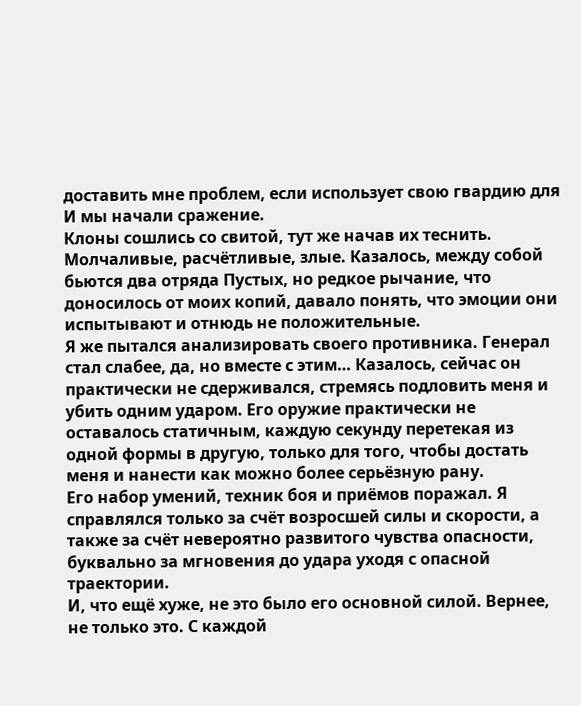доставить мне проблем, если использует свою гвардию для
И мы начали сражение.
Клоны сошлись со свитой, тут же начав их теснить. Молчаливые, расчётливые, злые. Казалось, между собой бьются два отряда Пустых, но редкое рычание, что доносилось от моих копий, давало понять, что эмоции они испытывают и отнюдь не положительные.
Я же пытался анализировать своего противника. Генерал стал слабее, да, но вместе с этим… Казалось, сейчас он практически не сдерживался, стремясь подловить меня и убить одним ударом. Его оружие практически не оставалось статичным, каждую секунду перетекая из одной формы в другую, только для того, чтобы достать меня и нанести как можно более серьёзную рану.
Его набор умений, техник боя и приёмов поражал. Я справлялся только за счёт возросшей силы и скорости, а также за счёт невероятно развитого чувства опасности, буквально за мгновения до удара уходя с опасной траектории.
И, что ещё хуже, не это было его основной силой. Вернее, не только это. С каждой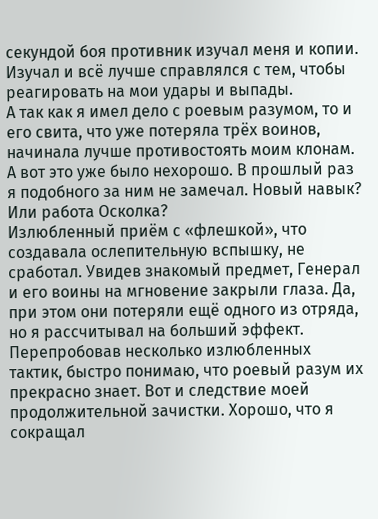секундой боя противник изучал меня и копии. Изучал и всё лучше справлялся с тем, чтобы реагировать на мои удары и выпады.
А так как я имел дело с роевым разумом, то и его свита, что уже потеряла трёх воинов, начинала лучше противостоять моим клонам. А вот это уже было нехорошо. В прошлый раз я подобного за ним не замечал. Новый навык? Или работа Осколка?
Излюбленный приём с «флешкой», что создавала ослепительную вспышку, не сработал. Увидев знакомый предмет, Генерал и его воины на мгновение закрыли глаза. Да, при этом они потеряли ещё одного из отряда, но я рассчитывал на больший эффект. Перепробовав несколько излюбленных тактик, быстро понимаю, что роевый разум их прекрасно знает. Вот и следствие моей продолжительной зачистки. Хорошо, что я сокращал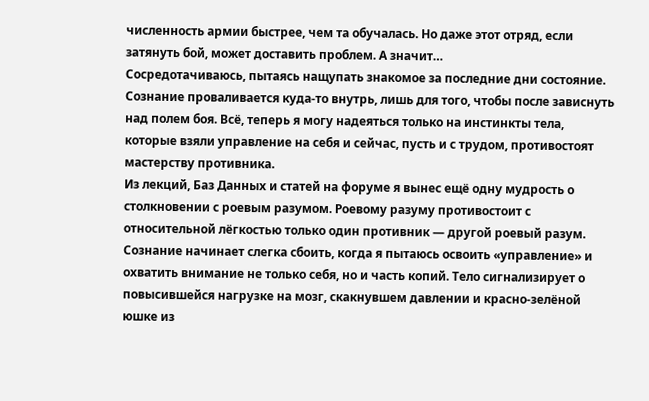численность армии быстрее, чем та обучалась. Но даже этот отряд, если затянуть бой, может доставить проблем. А значит…
Сосредотачиваюсь, пытаясь нащупать знакомое за последние дни состояние. Сознание проваливается куда-то внутрь, лишь для того, чтобы после зависнуть над полем боя. Всё, теперь я могу надеяться только на инстинкты тела, которые взяли управление на себя и сейчас, пусть и с трудом, противостоят мастерству противника.
Из лекций, Баз Данных и статей на форуме я вынес ещё одну мудрость о столкновении с роевым разумом. Роевому разуму противостоит с относительной лёгкостью только один противник — другой роевый разум.
Сознание начинает слегка сбоить, когда я пытаюсь освоить «управление» и охватить внимание не только себя, но и часть копий. Тело сигнализирует о повысившейся нагрузке на мозг, скакнувшем давлении и красно-зелёной юшке из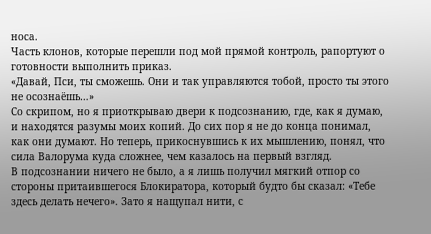носа.
Часть клонов, которые перешли под мой прямой контроль, рапортуют о готовности выполнить приказ.
«Давай, Пси, ты сможешь. Они и так управляются тобой, просто ты этого не осознаёшь…»
Со скрипом, но я приоткрываю двери к подсознанию, где, как я думаю, и находятся разумы моих копий. До сих пор я не до конца понимал, как они думают. Но теперь, прикоснувшись к их мышлению, понял, что сила Валорума куда сложнее, чем казалось на первый взгляд.
В подсознании ничего не было, а я лишь получил мягкий отпор со стороны притаившегося Блокиратора, который будто бы сказал: «Тебе здесь делать нечего». Зато я нащупал нити, с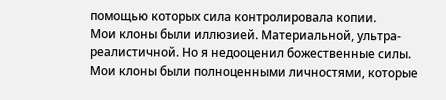помощью которых сила контролировала копии.
Мои клоны были иллюзией. Материальной, ультра-реалистичной. Но я недооценил божественные силы. Мои клоны были полноценными личностями, которые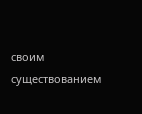своим существованием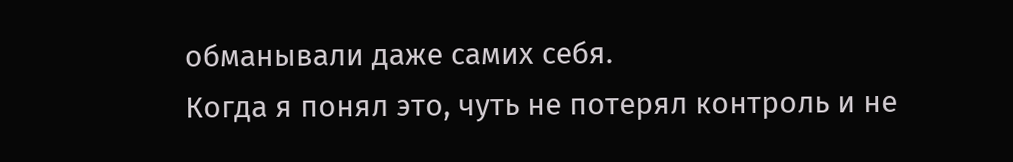обманывали даже самих себя.
Когда я понял это, чуть не потерял контроль и не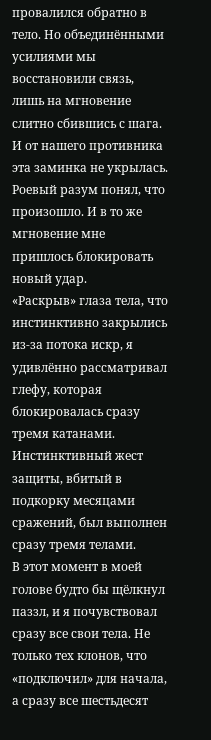провалился обратно в тело. Но объединёнными усилиями мы восстановили связь, лишь на мгновение слитно сбившись с шага. И от нашего противника эта заминка не укрылась. Роевый разум понял, что произошло. И в то же мгновение мне пришлось блокировать новый удар.
«Раскрыв» глаза тела, что инстинктивно закрылись из-за потока искр, я удивлённо рассматривал глефу, которая блокировалась сразу тремя катанами. Инстинктивный жест защиты, вбитый в подкорку месяцами сражений, был выполнен сразу тремя телами.
В этот момент в моей голове будто бы щёлкнул паззл, и я почувствовал сразу все свои тела. Не только тех клонов, что «подключил» для начала, а сразу все шестьдесят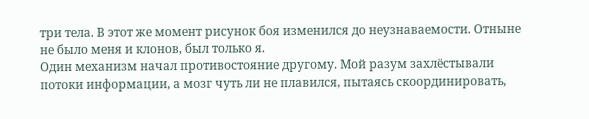три тела. В этот же момент рисунок боя изменился до неузнаваемости. Отныне не было меня и клонов, был только я.
Один механизм начал противостояние другому. Мой разум захлёстывали потоки информации, а мозг чуть ли не плавился, пытаясь скоординировать,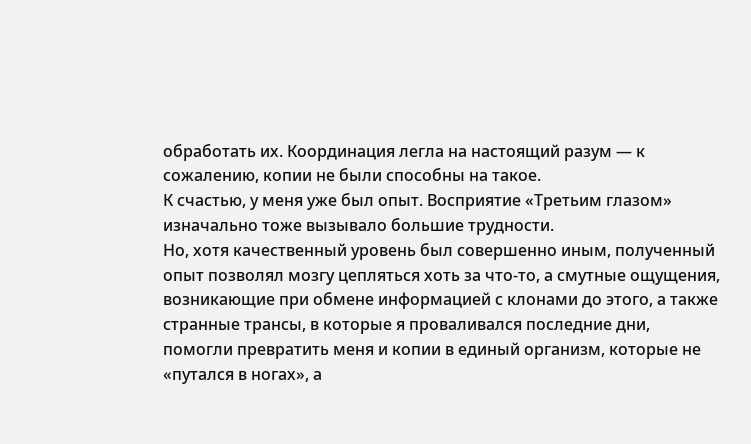обработать их. Координация легла на настоящий разум — к сожалению, копии не были способны на такое.
К счастью, у меня уже был опыт. Восприятие «Третьим глазом» изначально тоже вызывало большие трудности.
Но, хотя качественный уровень был совершенно иным, полученный опыт позволял мозгу цепляться хоть за что-то, а смутные ощущения, возникающие при обмене информацией с клонами до этого, а также странные трансы, в которые я проваливался последние дни, помогли превратить меня и копии в единый организм, которые не «путался в ногах», а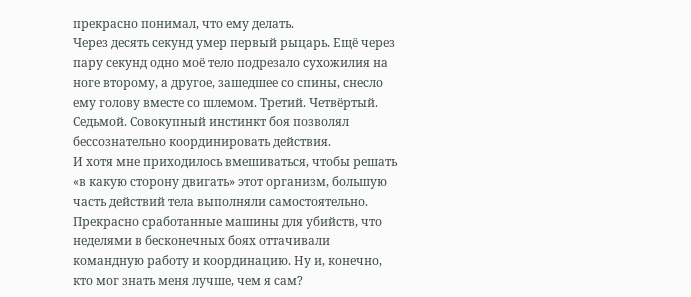прекрасно понимал, что ему делать.
Через десять секунд умер первый рыцарь. Ещё через пару секунд одно моё тело подрезало сухожилия на ноге второму, а другое, зашедшее со спины, снесло ему голову вместе со шлемом. Третий. Четвёртый. Седьмой. Совокупный инстинкт боя позволял бессознательно координировать действия.
И хотя мне приходилось вмешиваться, чтобы решать «в какую сторону двигать» этот организм, большую часть действий тела выполняли самостоятельно. Прекрасно сработанные машины для убийств, что неделями в бесконечных боях оттачивали командную работу и координацию. Ну и, конечно, кто мог знать меня лучше, чем я сам?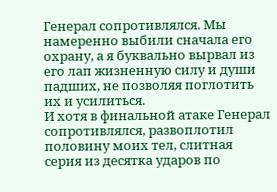Генерал сопротивлялся. Мы намеренно выбили сначала его охрану, а я буквально вырвал из его лап жизненную силу и души падших, не позволяя поглотить их и усилиться.
И хотя в финальной атаке Генерал сопротивлялся, развоплотил половину моих тел, слитная серия из десятка ударов по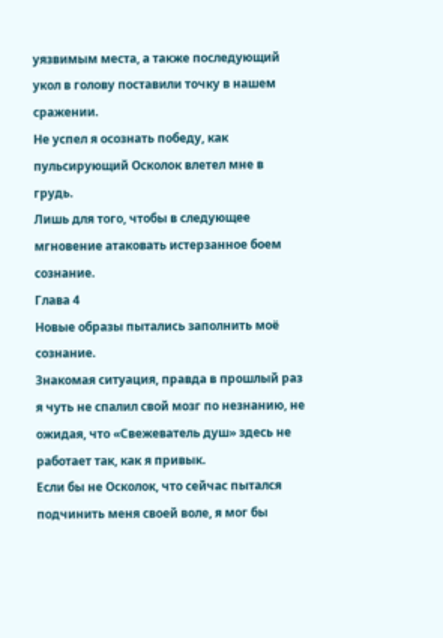уязвимым места, а также последующий укол в голову поставили точку в нашем сражении.
Не успел я осознать победу, как пульсирующий Осколок влетел мне в грудь.
Лишь для того, чтобы в следующее мгновение атаковать истерзанное боем сознание.
Глава 4
Новые образы пытались заполнить моё сознание.
Знакомая ситуация, правда в прошлый раз я чуть не спалил свой мозг по незнанию, не ожидая, что «Свежеватель душ» здесь не работает так, как я привык.
Если бы не Осколок, что сейчас пытался подчинить меня своей воле, я мог бы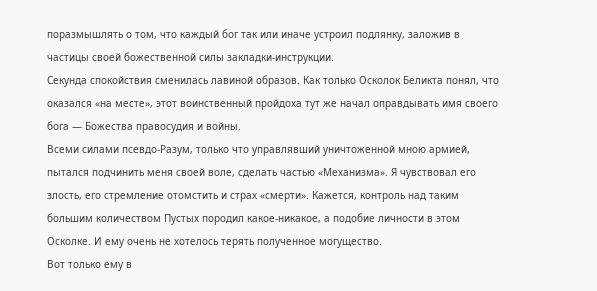поразмышлять о том, что каждый бог так или иначе устроил подлянку, заложив в частицы своей божественной силы закладки-инструкции.
Секунда спокойствия сменилась лавиной образов. Как только Осколок Беликта понял, что оказался «на месте», этот воинственный пройдоха тут же начал оправдывать имя своего бога — Божества правосудия и войны.
Всеми силами псевдо-Разум, только что управлявший уничтоженной мною армией, пытался подчинить меня своей воле, сделать частью «Механизма». Я чувствовал его злость, его стремление отомстить и страх «смерти». Кажется, контроль над таким большим количеством Пустых породил какое-никакое, а подобие личности в этом Осколке. И ему очень не хотелось терять полученное могущество.
Вот только ему в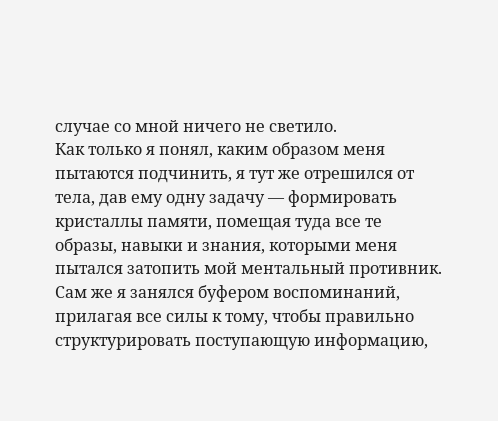случае со мной ничего не светило.
Как только я понял, каким образом меня пытаются подчинить, я тут же отрешился от тела, дав ему одну задачу — формировать кристаллы памяти, помещая туда все те образы, навыки и знания, которыми меня пытался затопить мой ментальный противник.
Сам же я занялся буфером воспоминаний, прилагая все силы к тому, чтобы правильно структурировать поступающую информацию,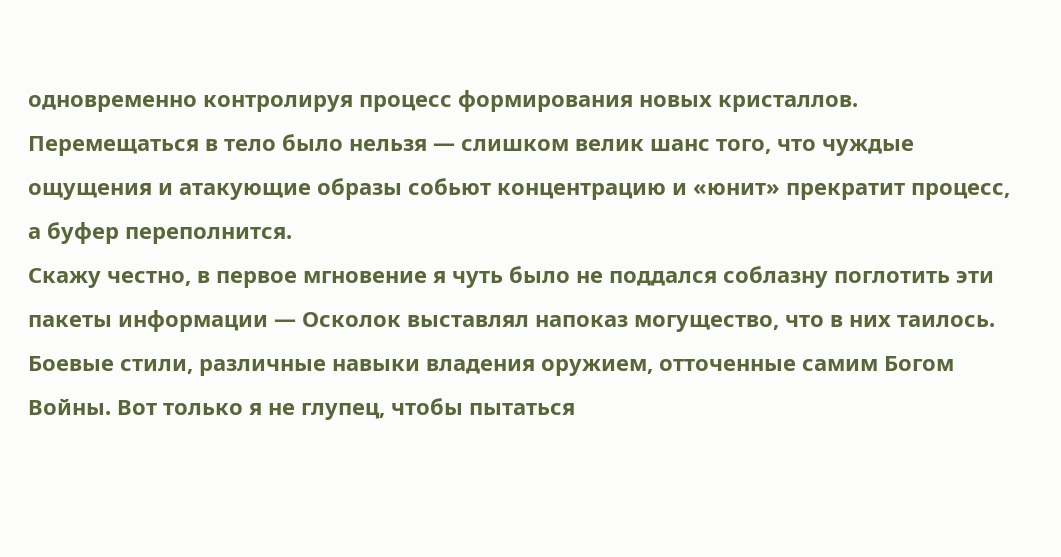одновременно контролируя процесс формирования новых кристаллов.
Перемещаться в тело было нельзя — слишком велик шанс того, что чуждые ощущения и атакующие образы собьют концентрацию и «юнит» прекратит процесс, а буфер переполнится.
Скажу честно, в первое мгновение я чуть было не поддался соблазну поглотить эти пакеты информации — Осколок выставлял напоказ могущество, что в них таилось. Боевые стили, различные навыки владения оружием, отточенные самим Богом Войны. Вот только я не глупец, чтобы пытаться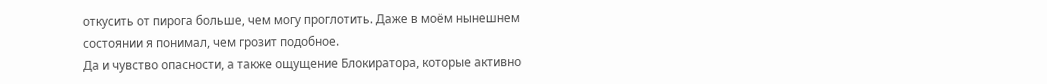откусить от пирога больше, чем могу проглотить. Даже в моём нынешнем состоянии я понимал, чем грозит подобное.
Да и чувство опасности, а также ощущение Блокиратора, которые активно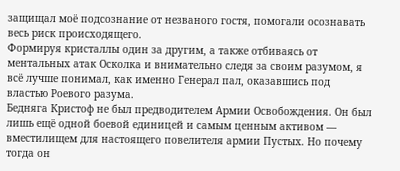защищал моё подсознание от незваного гостя, помогали осознавать весь риск происходящего.
Формируя кристаллы один за другим, а также отбиваясь от ментальных атак Осколка и внимательно следя за своим разумом, я всё лучше понимал, как именно Генерал пал, оказавшись под властью Роевого разума.
Бедняга Кристоф не был предводителем Армии Освобождения. Он был лишь ещё одной боевой единицей и самым ценным активом — вместилищем для настоящего повелителя армии Пустых. Но почему тогда он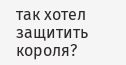так хотел защитить короля?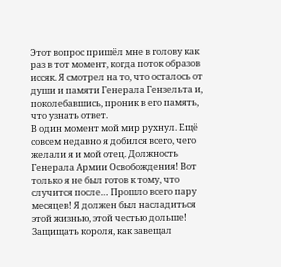Этот вопрос пришёл мне в голову как раз в тот момент, когда поток образов иссяк. Я смотрел на то, что осталось от души и памяти Генерала Гензельта и, поколебавшись, проник в его память, что узнать ответ.
В один момент мой мир рухнул. Ещё совсем недавно я добился всего, чего желали я и мой отец. Должность Генерала Армии Освобождения! Вот только я не был готов к тому, что случится после… Прошло всего пару месяцев! Я должен был насладиться этой жизнью, этой честью дольше! Защищать короля, как завещал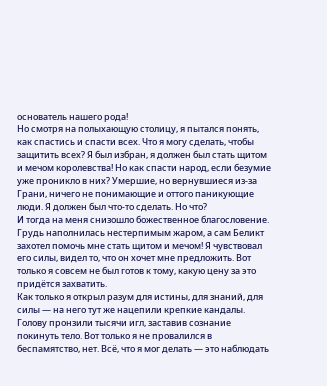основатель нашего рода!
Но смотря на полыхающую столицу, я пытался понять, как спастись и спасти всех. Что я могу сделать, чтобы защитить всех? Я был избран, я должен был стать щитом и мечом королевства! Но как спасти народ, если безумие уже проникло в них? Умершие, но вернувшиеся из-за Грани, ничего не понимающие и оттого паникующие люди. Я должен был что-то сделать. Но что?
И тогда на меня снизошло божественное благословение. Грудь наполнилась нестерпимым жаром, а сам Беликт захотел помочь мне стать щитом и мечом! Я чувствовал его силы, видел то, что он хочет мне предложить. Вот только я совсем не был готов к тому, какую цену за это придётся захватить.
Как только я открыл разум для истины, для знаний, для силы — на него тут же нацепили крепкие кандалы. Голову пронзили тысячи игл, заставив сознание покинуть тело. Вот только я не провалился в беспамятство, нет. Всё, что я мог делать — это наблюдать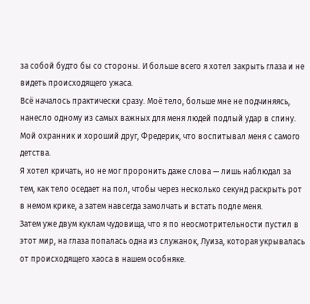за собой будто бы со стороны. И больше всего я хотел закрыть глаза и не видеть происходящего ужаса.
Всё началось практически сразу. Моё тело, больше мне не подчиняясь, нанесло одному из самых важных для меня людей подлый удар в спину. Мой охранник и хороший друг, Фредерик, что воспитывал меня с самого детства.
Я хотел кричать, но не мог проронить даже слова — лишь наблюдал за тем, как тело оседает на пол, чтобы через несколько секунд раскрыть рот в немом крике, а затем навсегда замолчать и встать подле меня.
Затем уже двум куклам чудовища, что я по неосмотрительности пустил в этот мир, на глаза попалась одна из служанок, Луиза, которая укрывалась от происходящего хаоса в нашем особняке.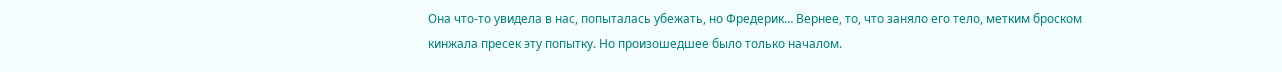Она что-то увидела в нас, попыталась убежать, но Фредерик… Вернее, то, что заняло его тело, метким броском кинжала пресек эту попытку. Но произошедшее было только началом.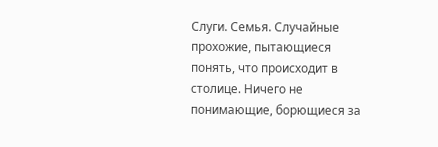Слуги. Семья. Случайные прохожие, пытающиеся понять, что происходит в столице. Ничего не понимающие, борющиеся за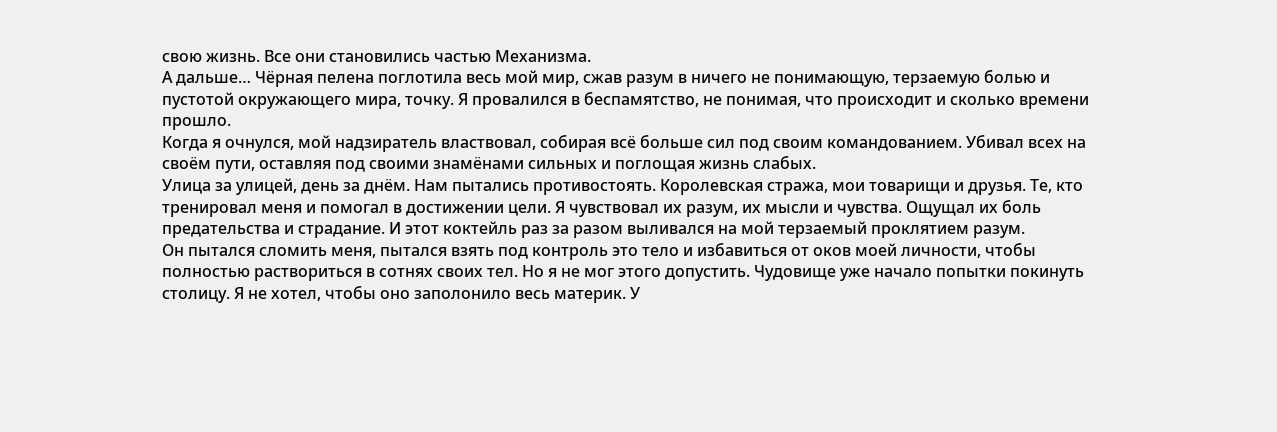свою жизнь. Все они становились частью Механизма.
А дальше… Чёрная пелена поглотила весь мой мир, сжав разум в ничего не понимающую, терзаемую болью и пустотой окружающего мира, точку. Я провалился в беспамятство, не понимая, что происходит и сколько времени прошло.
Когда я очнулся, мой надзиратель властвовал, собирая всё больше сил под своим командованием. Убивал всех на своём пути, оставляя под своими знамёнами сильных и поглощая жизнь слабых.
Улица за улицей, день за днём. Нам пытались противостоять. Королевская стража, мои товарищи и друзья. Те, кто тренировал меня и помогал в достижении цели. Я чувствовал их разум, их мысли и чувства. Ощущал их боль предательства и страдание. И этот коктейль раз за разом выливался на мой терзаемый проклятием разум.
Он пытался сломить меня, пытался взять под контроль это тело и избавиться от оков моей личности, чтобы полностью раствориться в сотнях своих тел. Но я не мог этого допустить. Чудовище уже начало попытки покинуть столицу. Я не хотел, чтобы оно заполонило весь материк. У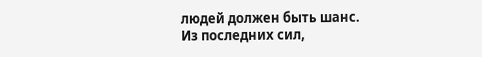людей должен быть шанс.
Из последних сил,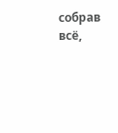собрав всё,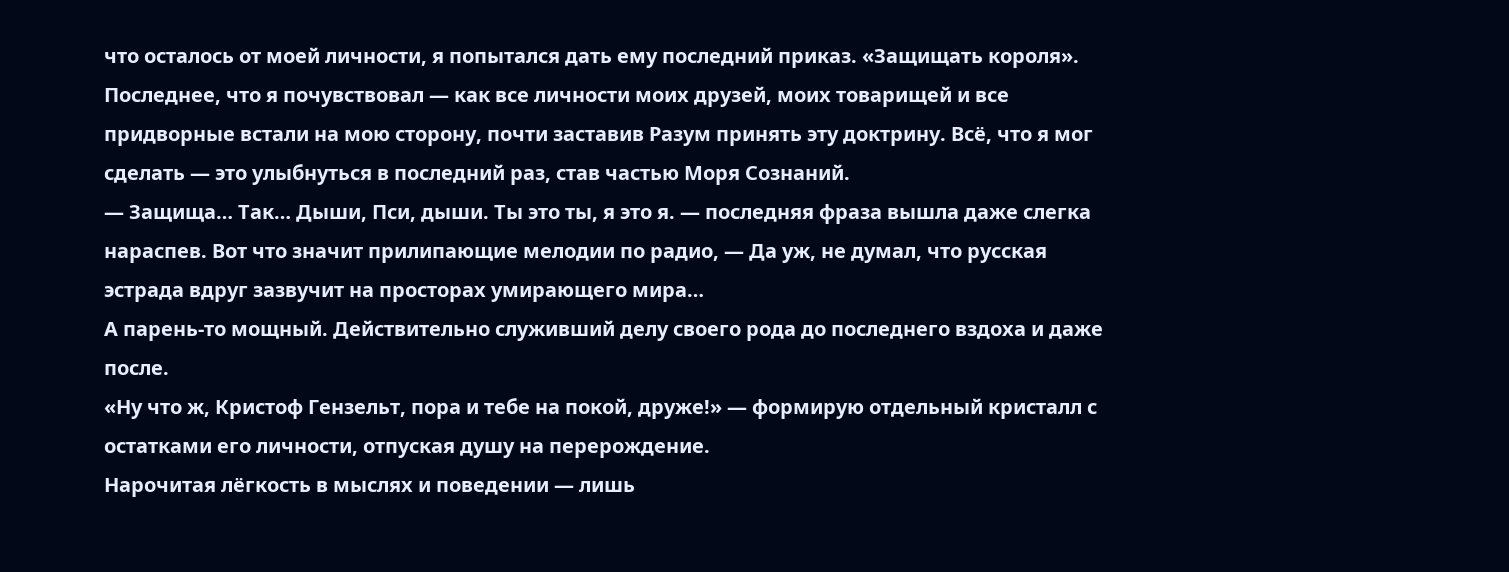что осталось от моей личности, я попытался дать ему последний приказ. «Защищать короля». Последнее, что я почувствовал — как все личности моих друзей, моих товарищей и все придворные встали на мою сторону, почти заставив Разум принять эту доктрину. Всё, что я мог сделать — это улыбнуться в последний раз, став частью Моря Сознаний.
— Защища… Так… Дыши, Пси, дыши. Ты это ты, я это я. — последняя фраза вышла даже слегка нараспев. Вот что значит прилипающие мелодии по радио, — Да уж, не думал, что русская эстрада вдруг зазвучит на просторах умирающего мира…
А парень-то мощный. Действительно служивший делу своего рода до последнего вздоха и даже после.
«Ну что ж, Кристоф Гензельт, пора и тебе на покой, друже!» — формирую отдельный кристалл с остатками его личности, отпуская душу на перерождение.
Нарочитая лёгкость в мыслях и поведении — лишь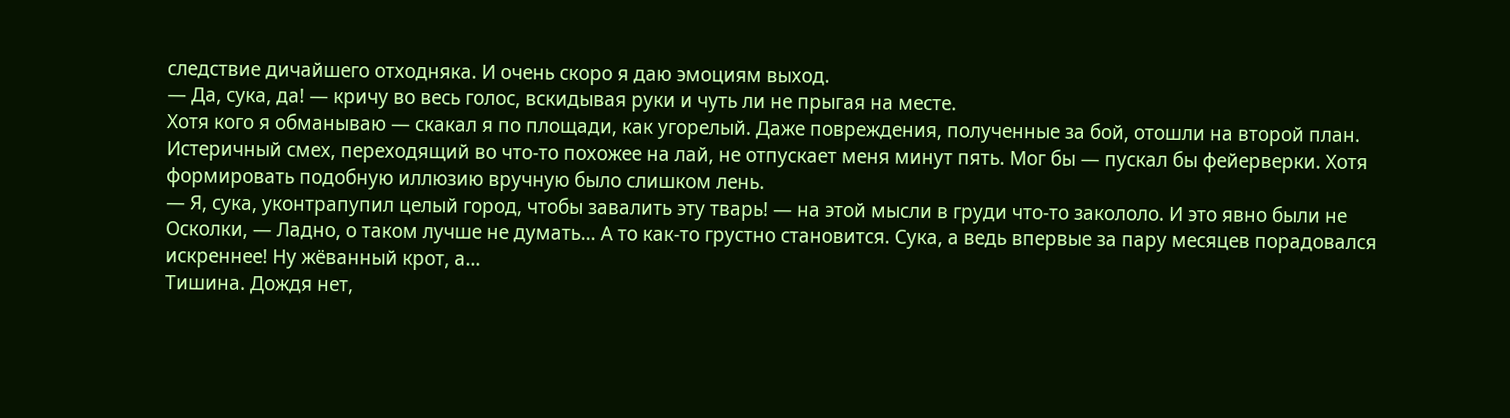следствие дичайшего отходняка. И очень скоро я даю эмоциям выход.
— Да, сука, да! — кричу во весь голос, вскидывая руки и чуть ли не прыгая на месте.
Хотя кого я обманываю — скакал я по площади, как угорелый. Даже повреждения, полученные за бой, отошли на второй план.
Истеричный смех, переходящий во что-то похожее на лай, не отпускает меня минут пять. Мог бы — пускал бы фейерверки. Хотя формировать подобную иллюзию вручную было слишком лень.
— Я, сука, уконтрапупил целый город, чтобы завалить эту тварь! — на этой мысли в груди что-то закололо. И это явно были не Осколки, — Ладно, о таком лучше не думать… А то как-то грустно становится. Сука, а ведь впервые за пару месяцев порадовался искреннее! Ну жёванный крот, а…
Тишина. Дождя нет,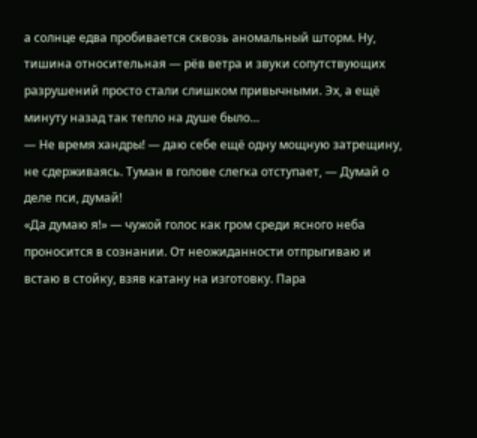а солнце едва пробивается сквозь аномальный шторм. Ну, тишина относительная — рёв ветра и звуки сопутствующих разрушений просто стали слишком привычными. Эх, а ещё минуту назад так тепло на душе было…
— Не время хандры! — даю себе ещё одну мощную затрещину, не сдерживаясь. Туман в голове слегка отступает, — Думай о деле пси, думай!
«Да думаю я!» — чужой голос как гром среди ясного неба проносится в сознании. От неожиданности отпрыгиваю и встаю в стойку, взяв катану на изготовку. Пара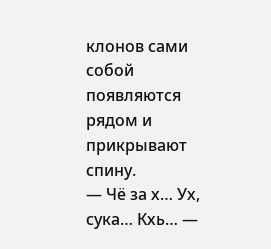клонов сами собой появляются рядом и прикрывают спину.
— Чё за х… Ух, сука… Кхь… —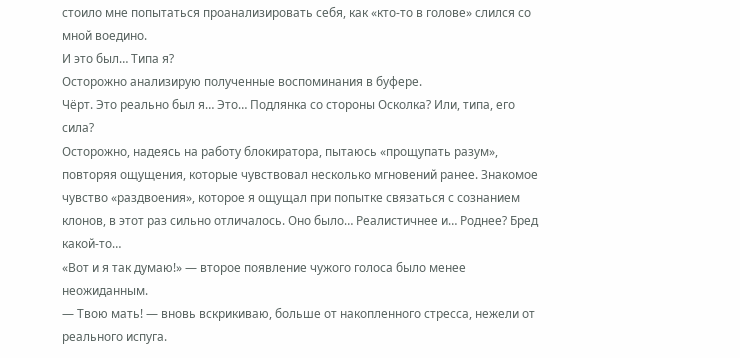стоило мне попытаться проанализировать себя, как «кто-то в голове» слился со мной воедино.
И это был… Типа я?
Осторожно анализирую полученные воспоминания в буфере.
Чёрт. Это реально был я… Это… Подлянка со стороны Осколка? Или, типа, его сила?
Осторожно, надеясь на работу блокиратора, пытаюсь «прощупать разум», повторяя ощущения, которые чувствовал несколько мгновений ранее. Знакомое чувство «раздвоения», которое я ощущал при попытке связаться с сознанием клонов, в этот раз сильно отличалось. Оно было… Реалистичнее и… Роднее? Бред какой-то…
«Вот и я так думаю!» — второе появление чужого голоса было менее неожиданным.
— Твою мать! — вновь вскрикиваю, больше от накопленного стресса, нежели от реального испуга.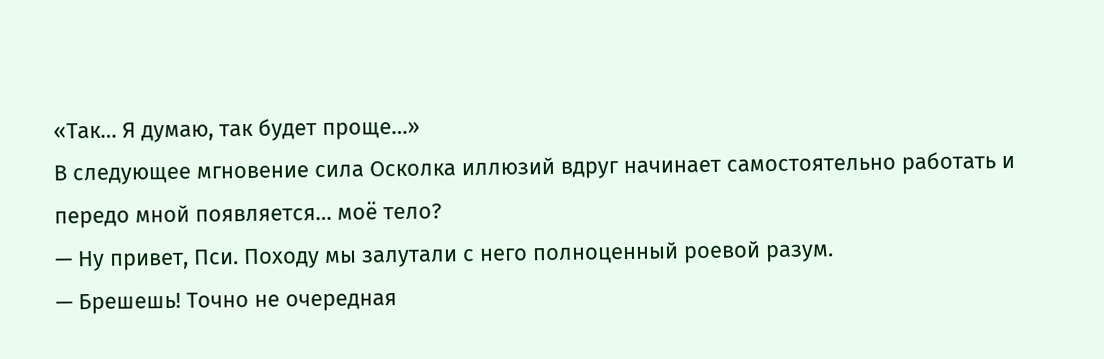«Так… Я думаю, так будет проще…»
В следующее мгновение сила Осколка иллюзий вдруг начинает самостоятельно работать и передо мной появляется… моё тело?
— Ну привет, Пси. Походу мы залутали с него полноценный роевой разум.
— Брешешь! Точно не очередная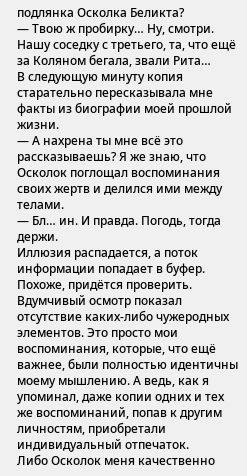подлянка Осколка Беликта?
— Твою ж пробирку… Ну, смотри. Нашу соседку с третьего, та, что ещё за Коляном бегала, звали Рита…
В следующую минуту копия старательно пересказывала мне факты из биографии моей прошлой жизни.
— А нахрена ты мне всё это рассказываешь? Я же знаю, что Осколок поглощал воспоминания своих жертв и делился ими между телами.
— Бл… ин. И правда. Погодь, тогда держи.
Иллюзия распадается, а поток информации попадает в буфер. Похоже, придётся проверить.
Вдумчивый осмотр показал отсутствие каких-либо чужеродных элементов. Это просто мои воспоминания, которые, что ещё важнее, были полностью идентичны моему мышлению. А ведь, как я упоминал, даже копии одних и тех же воспоминаний, попав к другим личностям, приобретали индивидуальный отпечаток.
Либо Осколок меня качественно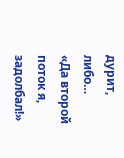дурит, либо…
«Да второй поток я, задолбал!»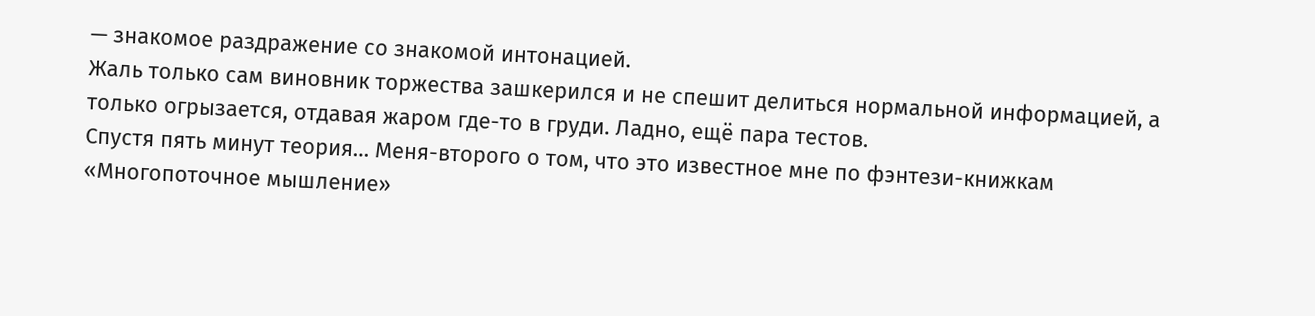— знакомое раздражение со знакомой интонацией.
Жаль только сам виновник торжества зашкерился и не спешит делиться нормальной информацией, а только огрызается, отдавая жаром где-то в груди. Ладно, ещё пара тестов.
Спустя пять минут теория… Меня-второго о том, что это известное мне по фэнтези-книжкам «Многопоточное мышление»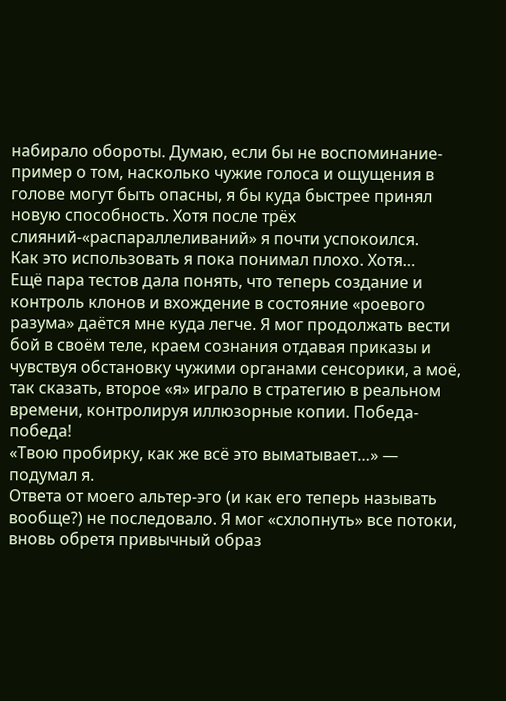набирало обороты. Думаю, если бы не воспоминание-пример о том, насколько чужие голоса и ощущения в голове могут быть опасны, я бы куда быстрее принял новую способность. Хотя после трёх слияний-«распараллеливаний» я почти успокоился.
Как это использовать я пока понимал плохо. Хотя…
Ещё пара тестов дала понять, что теперь создание и контроль клонов и вхождение в состояние «роевого разума» даётся мне куда легче. Я мог продолжать вести бой в своём теле, краем сознания отдавая приказы и чувствуя обстановку чужими органами сенсорики, а моё, так сказать, второе «я» играло в стратегию в реальном времени, контролируя иллюзорные копии. Победа-победа!
«Твою пробирку, как же всё это выматывает…» — подумал я.
Ответа от моего альтер-эго (и как его теперь называть вообще?) не последовало. Я мог «схлопнуть» все потоки, вновь обретя привычный образ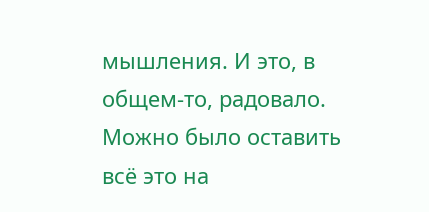мышления. И это, в общем-то, радовало.
Можно было оставить всё это на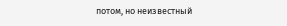потом, но неизвестный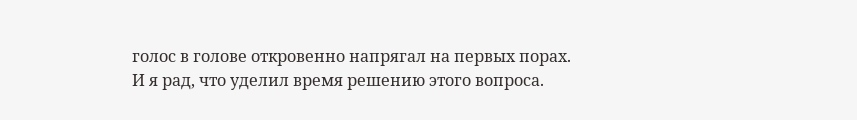голос в голове откровенно напрягал на первых порах. И я рад, что уделил время решению этого вопроса.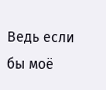Ведь если бы моё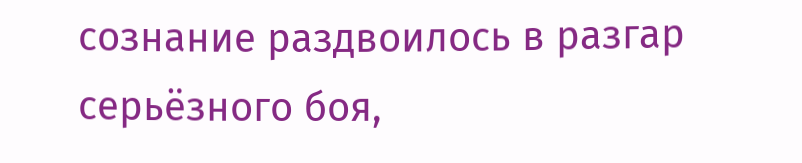сознание раздвоилось в разгар серьёзного боя,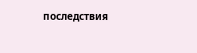последствия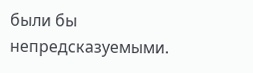были бы непредсказуемыми.